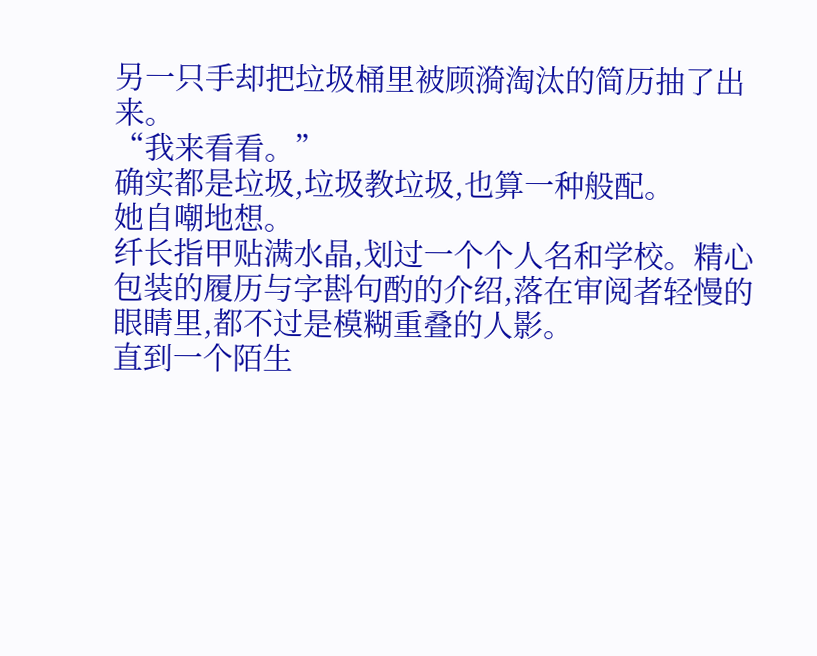另一只手却把垃圾桶里被顾漪淘汰的简历抽了出来。
“我来看看。”
确实都是垃圾,垃圾教垃圾,也算一种般配。
她自嘲地想。
纤长指甲贴满水晶,划过一个个人名和学校。精心包装的履历与字斟句酌的介绍,落在审阅者轻慢的眼睛里,都不过是模糊重叠的人影。
直到一个陌生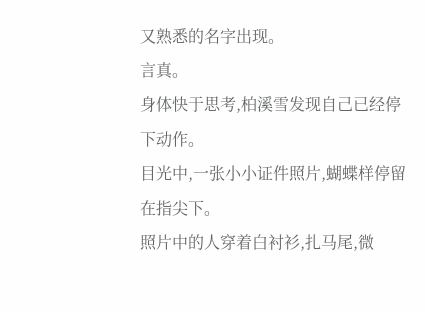又熟悉的名字出现。
言真。
身体快于思考,柏溪雪发现自己已经停下动作。
目光中,一张小小证件照片,蝴蝶样停留在指尖下。
照片中的人穿着白衬衫,扎马尾,微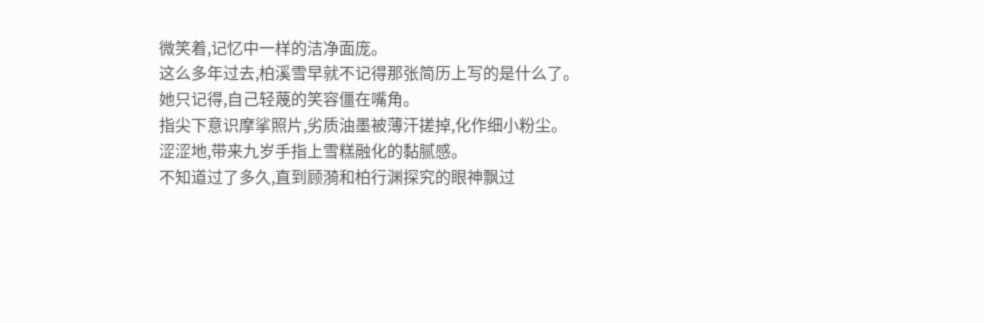微笑着,记忆中一样的洁净面庞。
这么多年过去,柏溪雪早就不记得那张简历上写的是什么了。
她只记得,自己轻蔑的笑容僵在嘴角。
指尖下意识摩挲照片,劣质油墨被薄汗搓掉,化作细小粉尘。
涩涩地,带来九岁手指上雪糕融化的黏腻感。
不知道过了多久,直到顾漪和柏行渊探究的眼神飘过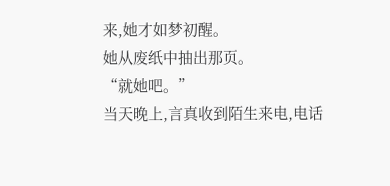来,她才如梦初醒。
她从废纸中抽出那页。
“就她吧。”
当天晚上,言真收到陌生来电,电话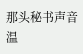那头秘书声音温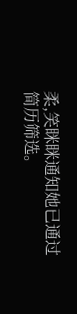柔,笑眯眯通知她已通过简历筛选。